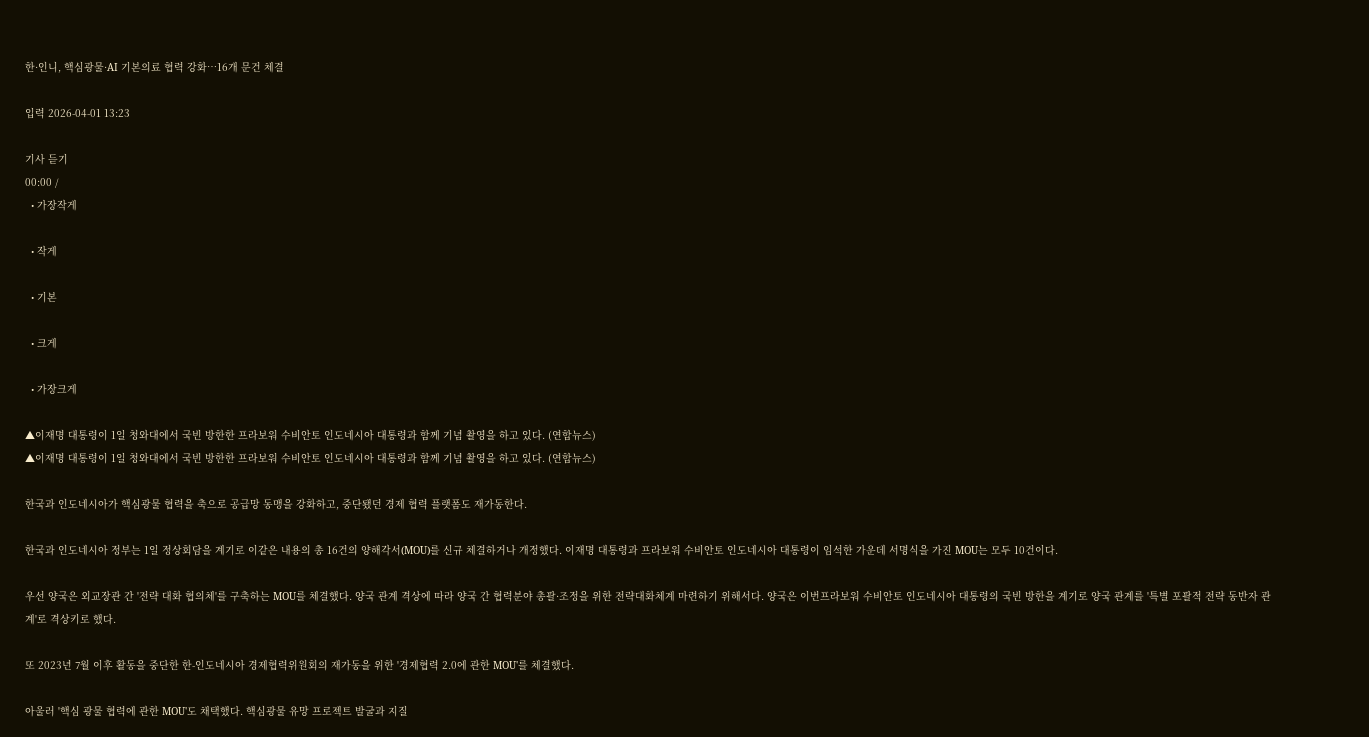한·인니, 핵심광물·AI 기본의료 협력 강화…16개 문건 체결

입력 2026-04-01 13:23

기사 듣기
00:00 /
  • 가장작게

  • 작게

  • 기본

  • 크게

  • 가장크게

▲이재명 대통령이 1일 청와대에서 국빈 방한한 프라보워 수비안토 인도네시아 대통령과 함께 기념 촬영을 하고 있다. (연합뉴스)
▲이재명 대통령이 1일 청와대에서 국빈 방한한 프라보워 수비안토 인도네시아 대통령과 함께 기념 촬영을 하고 있다. (연합뉴스)

한국과 인도네시아가 핵심광물 협력을 축으로 공급망 동맹을 강화하고, 중단됐던 경제 협력 플랫폼도 재가동한다.

한국과 인도네시아 정부는 1일 정상회담을 계기로 이같은 내용의 총 16건의 양해각서(MOU)를 신규 체결하거나 개정했다. 이재명 대통령과 프라보워 수비안토 인도네시아 대통령이 임석한 가운데 서명식을 가진 MOU는 모두 10건이다.

우선 양국은 외교장관 간 '전략 대화 협의체'를 구축하는 MOU를 체결했다. 양국 관계 격상에 따라 양국 간 협력분야 총괄·조정을 위한 전략대화체계 마련하기 위해서다. 양국은 이번프라보워 수비안토 인도네시아 대통령의 국빈 방한을 계기로 양국 관계를 '특별 포괄적 전략 동반자 관계'로 격상키로 했다.

또 2023년 7월 이후 활동을 중단한 한-인도네시아 경제협력위원회의 재가동을 위한 '경제협력 2.0에 관한 MOU'를 체결했다.

아울러 '핵심 광물 협력에 관한 MOU'도 채택했다. 핵심광물 유망 프로젝트 발굴과 지질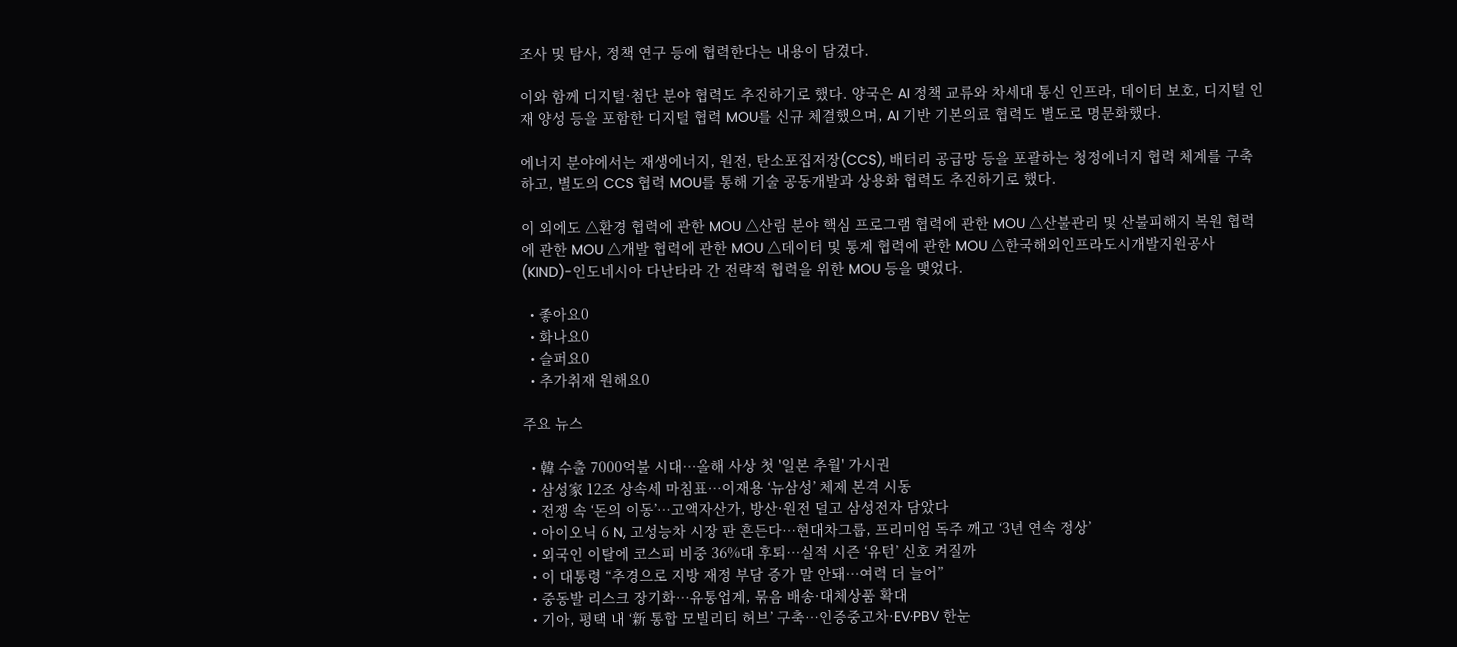조사 및 탐사, 정책 연구 등에 협력한다는 내용이 담겼다.

이와 함께 디지털·첨단 분야 협력도 추진하기로 했다. 양국은 AI 정책 교류와 차세대 통신 인프라, 데이터 보호, 디지털 인재 양성 등을 포함한 디지털 협력 MOU를 신규 체결했으며, AI 기반 기본의료 협력도 별도로 명문화했다.

에너지 분야에서는 재생에너지, 원전, 탄소포집저장(CCS), 배터리 공급망 등을 포괄하는 청정에너지 협력 체계를 구축하고, 별도의 CCS 협력 MOU를 통해 기술 공동개발과 상용화 협력도 추진하기로 했다.

이 외에도 △환경 협력에 관한 MOU △산림 분야 핵심 프로그램 협력에 관한 MOU △산불관리 및 산불피해지 복원 협력에 관한 MOU △개발 협력에 관한 MOU △데이터 및 통계 협력에 관한 MOU △한국해외인프라도시개발지원공사(KIND)-인도네시아 다난타라 간 전략적 협력을 위한 MOU 등을 맺었다.

  • 좋아요0
  • 화나요0
  • 슬퍼요0
  • 추가취재 원해요0

주요 뉴스

  • 韓 수출 7000억불 시대⋯올해 사상 첫 '일본 추월' 가시권
  • 삼성家 12조 상속세 마침표…이재용 ‘뉴삼성’ 체제 본격 시동
  • 전쟁 속 ‘돈의 이동’…고액자산가, 방산·원전 덜고 삼성전자 담았다
  • 아이오닉 6 N, 고성능차 시장 판 흔든다…현대차그룹, 프리미엄 독주 깨고 ‘3년 연속 정상’
  • 외국인 이탈에 코스피 비중 36%대 후퇴…실적 시즌 ‘유턴’ 신호 켜질까
  • 이 대통령 “추경으로 지방 재정 부담 증가 말 안돼…여력 더 늘어”
  • 중동발 리스크 장기화…유통업계, 묶음 배송·대체상품 확대
  • 기아, 평택 내 ‘新 통합 모빌리티 허브’ 구축…인증중고차·EV·PBV 한눈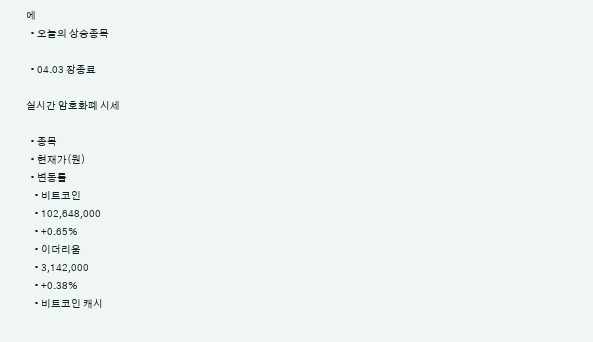에
  • 오늘의 상승종목

  • 04.03 장종료

실시간 암호화폐 시세

  • 종목
  • 현재가(원)
  • 변동률
    • 비트코인
    • 102,648,000
    • +0.65%
    • 이더리움
    • 3,142,000
    • +0.38%
    • 비트코인 캐시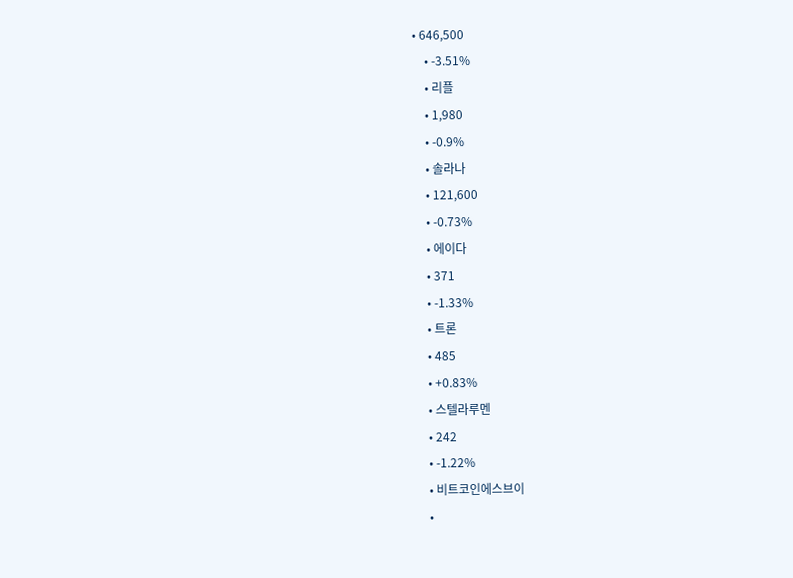• 646,500
    • -3.51%
    • 리플
    • 1,980
    • -0.9%
    • 솔라나
    • 121,600
    • -0.73%
    • 에이다
    • 371
    • -1.33%
    • 트론
    • 485
    • +0.83%
    • 스텔라루멘
    • 242
    • -1.22%
    • 비트코인에스브이
    •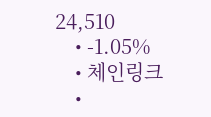24,510
    • -1.05%
    • 체인링크
    •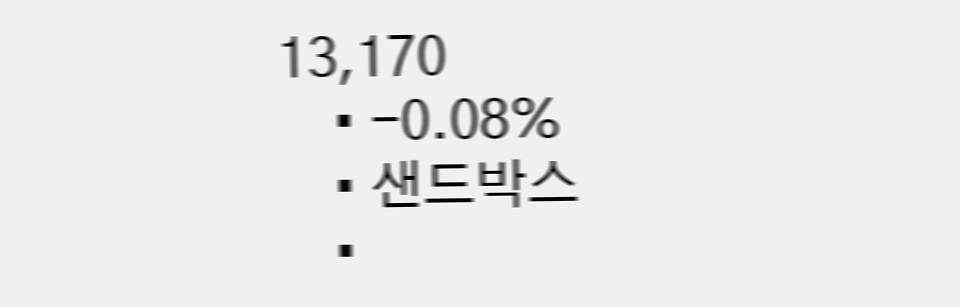13,170
    • -0.08%
    • 샌드박스
    •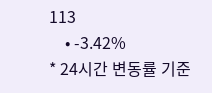113
    • -3.42%
* 24시간 변동률 기준